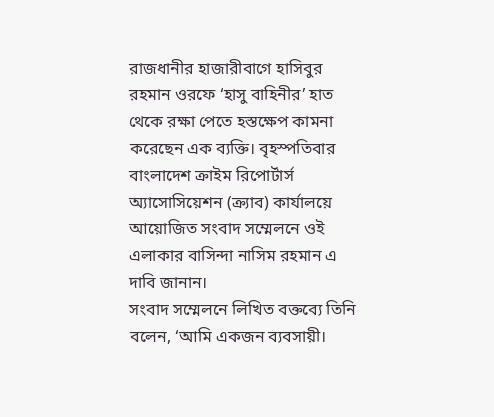রাজধানীর হাজারীবাগে হাসিবুর রহমান ওরফে ‘হাসু বাহিনীর’ হাত থেকে রক্ষা পেতে হস্তক্ষেপ কামনা করেছেন এক ব্যক্তি। বৃহস্পতিবার বাংলাদেশ ক্রাইম রিপোর্টার্স অ্যাসোসিয়েশন (ক্র্যাব) কার্যালয়ে আয়োজিত সংবাদ সম্মেলনে ওই এলাকার বাসিন্দা নাসিম রহমান এ দাবি জানান।
সংবাদ সম্মেলনে লিখিত বক্তব্যে তিনি বলেন, ‘আমি একজন ব্যবসায়ী।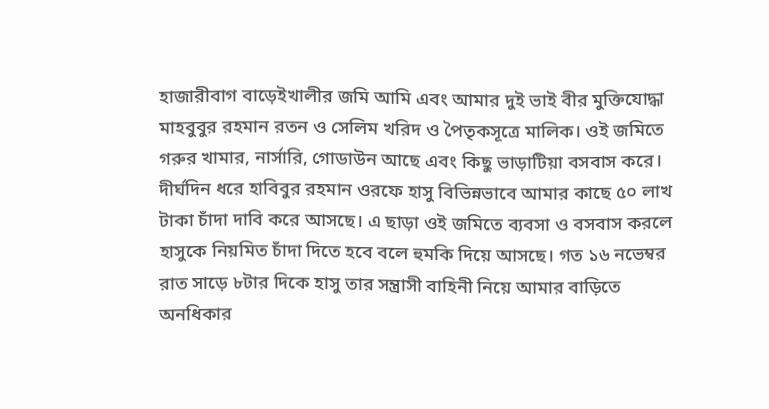হাজারীবাগ বাড়েইখালীর জমি আমি এবং আমার দুই ভাই বীর মুক্তিযোদ্ধা মাহবুবুর রহমান রতন ও সেলিম খরিদ ও পৈতৃকসূত্রে মালিক। ওই জমিতে গরুর খামার, নার্সারি, গোডাউন আছে এবং কিছু ভাড়াটিয়া বসবাস করে। দীর্ঘদিন ধরে হাবিবুর রহমান ওরফে হাসু বিভিন্নভাবে আমার কাছে ৫০ লাখ টাকা চাঁদা দাবি করে আসছে। এ ছাড়া ওই জমিতে ব্যবসা ও বসবাস করলে হাসুকে নিয়মিত চাঁদা দিতে হবে বলে হুমকি দিয়ে আসছে। গত ১৬ নভেম্বর রাত সাড়ে ৮টার দিকে হাসু তার সন্ত্রাসী বাহিনী নিয়ে আমার বাড়িতে অনধিকার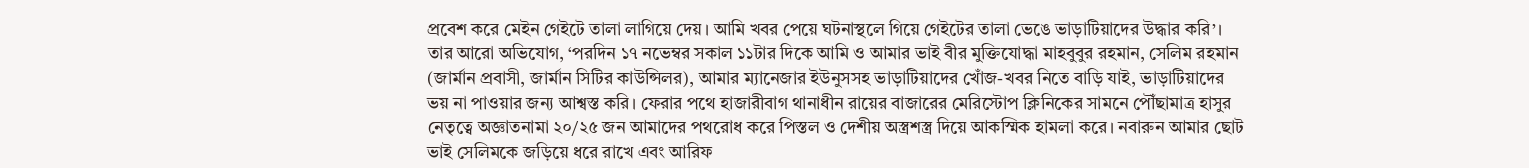প্রবেশ করে মেইন গেইটে তালা লাগিয়ে দেয়। আমি খবর পেয়ে ঘটনাস্থলে গিয়ে গেইটের তালা ভেঙে ভাড়াটিয়াদের উদ্ধার করি’।
তার আরো অভিযোগ, ‘পরদিন ১৭ নভেম্বর সকাল ১১টার দিকে আমি ও আমার ভাই বীর মুক্তিযোদ্ধা মাহবুবুর রহমান, সেলিম রহমান (জার্মান প্রবাসী, জার্মান সিটির কাউন্সিলর), আমার ম্যানেজার ইউনুসসহ ভাড়াটিয়াদের খোঁজ-খবর নিতে বাড়ি যাই, ভাড়াটিয়াদের ভয় না পাওয়ার জন্য আশ্বস্ত করি। ফেরার পথে হাজারীবাগ থানাধীন রায়ের বাজারের মেরিস্টোপ ক্লিনিকের সামনে পৌঁছামাত্র হাসুর নেতৃত্বে অজ্ঞাতনামা ২০/২৫ জন আমাদের পথরোধ করে পিস্তল ও দেশীয় অস্ত্রশস্ত্র দিয়ে আকস্মিক হামলা করে। নবারুন আমার ছোট ভাই সেলিমকে জড়িয়ে ধরে রাখে এবং আরিফ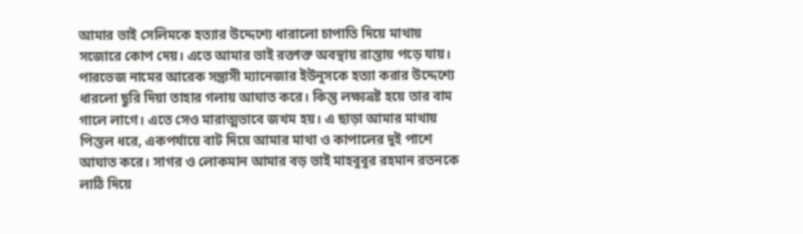আমার ভাই সেলিমকে হত্যার উদ্দেশ্যে ধারালো চাপাতি দিয়ে মাথায় সজোরে কোপ দেয়। এতে আমার ভাই রক্তাক্ত অবস্থায় রাস্তায় পড়ে যায়। পারভেজ নামের আরেক সন্ত্রাসী ম্যানেজার ইউনুসকে হত্যা করার উদ্দেশ্যে ধারলো ছুরি দিয়া তাহার গলায় আঘাত করে। কিন্তু লক্ষ্যভ্রষ্ট হয়ে তার বাম গালে লাগে। এতে সেও মারাত্মভাবে জখম হয়। এ ছাড়া আমার মাথায় পিস্তল ধরে, একপর্যায়ে বাট দিয়ে আমার মাথা ও কাপালের দুই পাশে আঘাত করে। সাগর ও লোকমান আমার বড় ভাই মাহবুবুর রহমান রতনকে লাঠি দিয়ে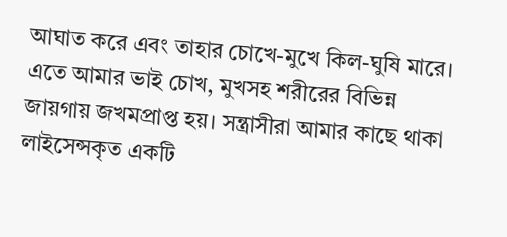আঘাত করে এবং তাহার চোখে-মুখে কিল-ঘুষি মারে। এতে আমার ভাই চোখ, মুখসহ শরীরের বিভিন্ন জায়গায় জখমপ্রাপ্ত হয়। সন্ত্রাসীরা আমার কাছে থাকা লাইসেন্সকৃত একটি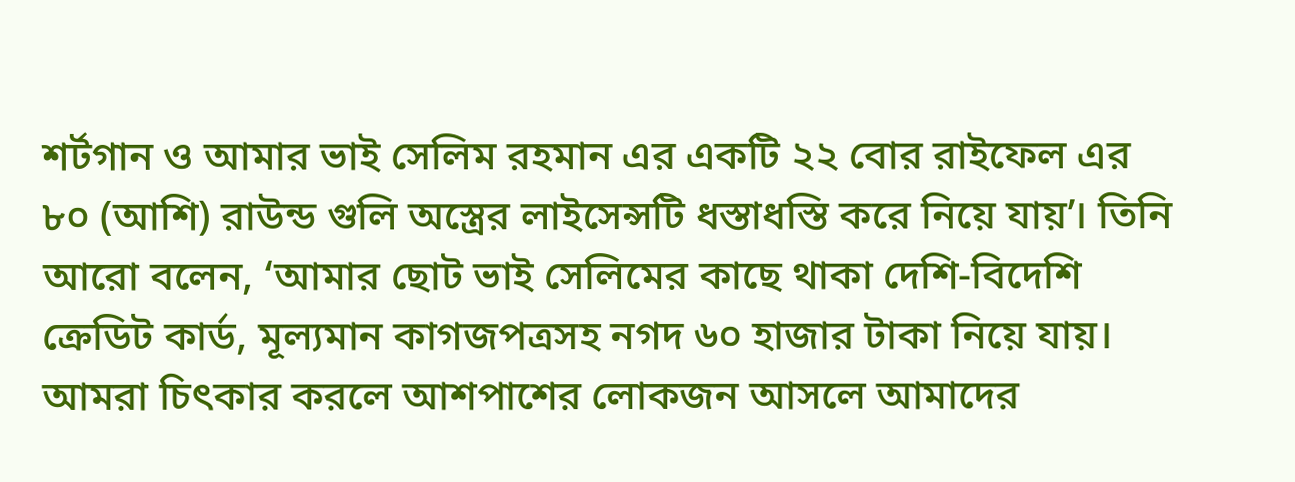শর্টগান ও আমার ভাই সেলিম রহমান এর একটি ২২ বোর রাইফেল এর ৮০ (আশি) রাউন্ড গুলি অস্ত্রের লাইসেন্সটি ধস্তাধস্তি করে নিয়ে যায়’। তিনি আরো বলেন, ‘আমার ছোট ভাই সেলিমের কাছে থাকা দেশি-বিদেশি ক্রেডিট কার্ড, মূল্যমান কাগজপত্রসহ নগদ ৬০ হাজার টাকা নিয়ে যায়। আমরা চিৎকার করলে আশপাশের লোকজন আসলে আমাদের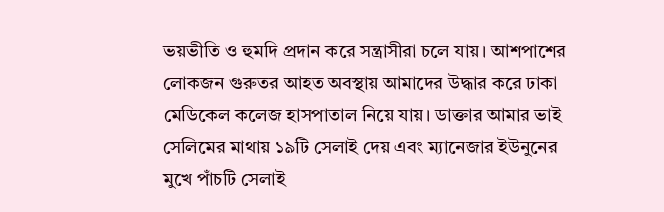ভয়ভীতি ও হুমদি প্রদান করে সন্ত্রাসীরা চলে যায়। আশপাশের লোকজন গুরুতর আহত অবস্থায় আমাদের উদ্ধার করে ঢাকা মেডিকেল কলেজ হাসপাতাল নিয়ে যায়। ডাক্তার আমার ভাই সেলিমের মাথায় ১৯টি সেলাই দেয় এবং ম্যানেজার ইউনুনের মুখে পাঁচটি সেলাই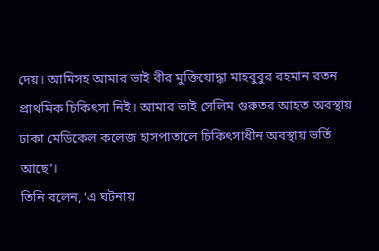দেয়। আমিসহ আমার ভাই বীর মুক্তিযোদ্ধা মাহবুবুর রহমান রতন প্রাথমিক চিকিৎসা নিই। আমার ভাই সেলিম গুরুতর আহত অবস্থায় ঢাকা মেডিকেল কলেজ হাসপাতালে চিকিৎসাধীন অবস্থায় ভর্তি আছে’।
তিনি বলেন, ‘এ ঘটনায়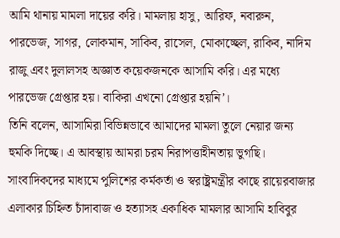আমি থানায় মামলা দায়ের করি। মামলায় হাসু, আরিফ, নবারুন, পারভেজ, সাগর, লোকমান, সাকিব, রাসেল, মোকাচ্ছেল, রাকিব, নাদিম রাজু এবং দুলালসহ অজ্ঞাত কয়েকজনকে আসামি করি। এর মধ্যে পারভেজ গ্রেপ্তার হয়। বাকিরা এখনো গ্রেপ্তার হয়নি’।
তিনি বলেন, আসামিরা বিভিন্নভাবে আমাদের মামলা তুলে নেয়ার জন্য হুমকি দিচ্ছে। এ আবস্থায় আমরা চরম নিরাপত্তাহীনতায় ভুগছি। সাংবাদিকদের মাধ্যমে পুলিশের কর্মকর্তা ও স্বরাষ্ট্রমন্ত্রীর কাছে রায়েরবাজার এলাকার চিহ্নিত চাঁদাবাজ ও হত্যাসহ একাধিক মামলার আসামি হাবিবুর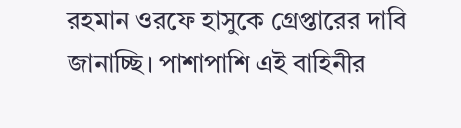রহমান ওরফে হাসুকে গ্রেপ্তারের দাবি জানাচ্ছি। পাশাপাশি এই বাহিনীর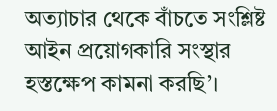অত্যাচার থেকে বাঁচতে সংশ্লিষ্ট আইন প্রয়োগকারি সংস্থার হস্তক্ষেপ কামনা করছি’।